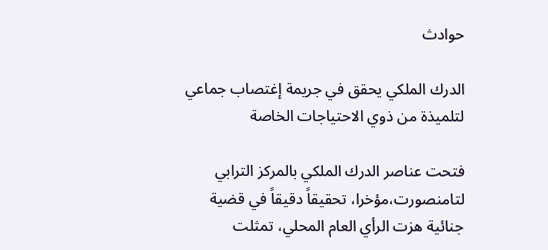حوادث

الدرك الملكي يحقق في جريمة إغتصاب جماعي لتلميذة من ذوي الاحتياجات الخاصة

فتحت عناصر الدرك الملكي بالمركز الترابي لتامنصورت،مؤخرا، تحقيقاً دقيقاً في قضية جنائية هزت الرأي العام المحلي، تمثلت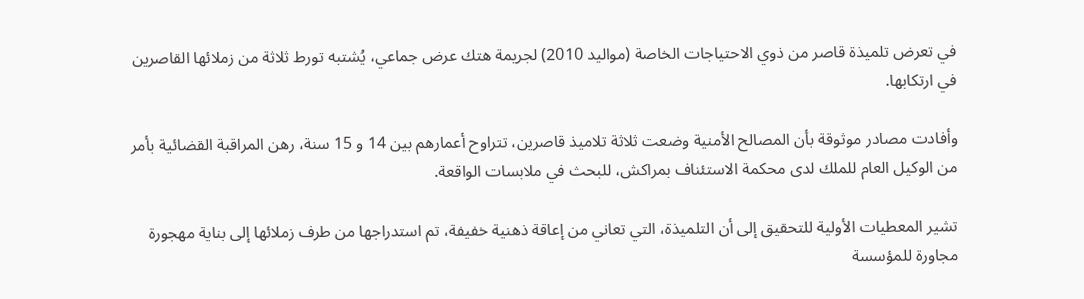في تعرض تلميذة قاصر من ذوي الاحتياجات الخاصة (مواليد 2010) لجريمة هتك عرض جماعي، يُشتبه تورط ثلاثة من زملائها القاصرين في ارتكابها.

وأفادت مصادر موثوقة بأن المصالح الأمنية وضعت ثلاثة تلاميذ قاصرين، تتراوح أعمارهم بين 14 و 15 سنة، رهن المراقبة القضائية بأمر من الوكيل العام للملك لدى محكمة الاستئناف بمراكش، للبحث في ملابسات الواقعة.

تشير المعطيات الأولية للتحقيق إلى أن التلميذة، التي تعاني من إعاقة ذهنية خفيفة، تم استدراجها من طرف زملائها إلى بناية مهجورة مجاورة للمؤسسة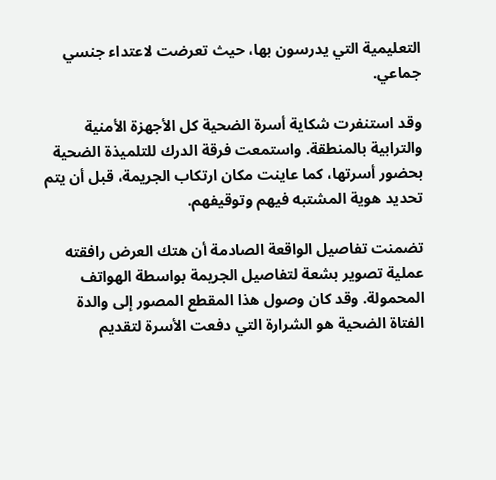التعليمية التي يدرسون بها، حيث تعرضت لاعتداء جنسي جماعي.

وقد استنفرت شكاية أسرة الضحية كل الأجهزة الأمنية والترابية بالمنطقة. واستمعت فرقة الدرك للتلميذة الضحية بحضور أسرتها، كما عاينت مكان ارتكاب الجريمة، قبل أن يتم تحديد هوية المشتبه فيهم وتوقيفهم.

تضمنت تفاصيل الواقعة الصادمة أن هتك العرض رافقته عملية تصوير بشعة لتفاصيل الجريمة بواسطة الهواتف المحمولة. وقد كان وصول هذا المقطع المصور إلى والدة الفتاة الضحية هو الشرارة التي دفعت الأسرة لتقديم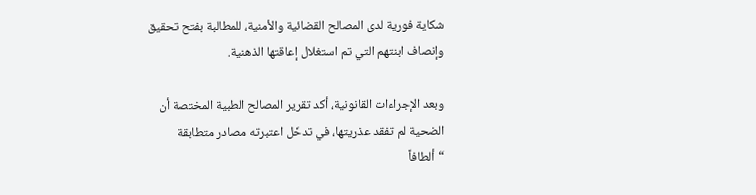شكاية فورية لدى المصالح القضائية والأمنية، للمطالبة بفتح تحقيق وإنصاف ابنتهم التي تم استغلال إعاقتها الذهنية.

وبعد الإجراءات القانونية، أكد تقرير المصالح الطبية المختصة أن الضحية لم تفقد عذريتها، في تدخّل اعتبرته مصادر متطابقة “ألطافاً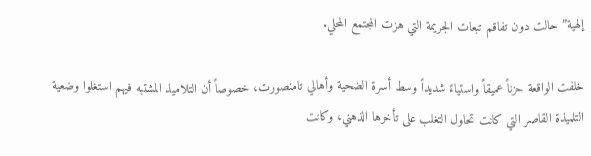إلهية” حالت دون تفاقم تبعات الجريمة التي هزت المجتمع المحلي.

خلفت الواقعة حزناً عميقاً واستياءً شديداً وسط أسرة الضحية وأهالي تامنصورت، خصوصاً أن التلاميذ المشتبه فيهم استغلوا وضعية التلميذة القاصر التي كانت تحاول التغلب على تأخرها الذهني، وكانت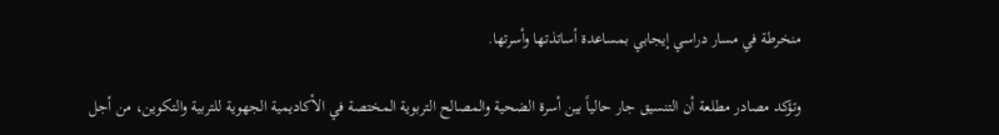منخرطة في مسار دراسي إيجابي بمساعدة أساتذتها وأسرتها.

وتؤكد مصادر مطلعة أن التنسيق جار حالياً بين أسرة الضحية والمصالح التربوية المختصة في الأكاديمية الجهوية للتربية والتكوين، من أجل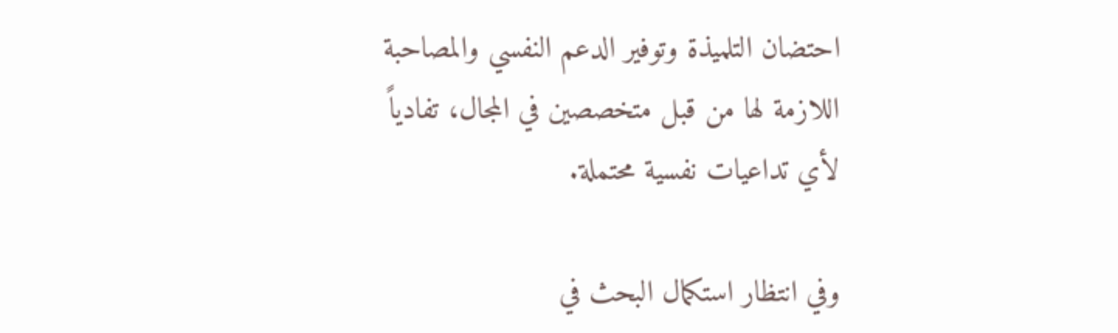احتضان التلميذة وتوفير الدعم النفسي والمصاحبة اللازمة لها من قبل متخصصين في المجال، تفادياً لأي تداعيات نفسية محتملة.

وفي انتظار استكمال البحث في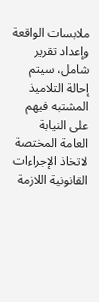ملابسات الواقعة وإعداد تقرير شامل، سيتم إحالة التلاميذ المشتبه فيهم على النيابة العامة المختصة لاتخاذ الإجراءات القانونية اللازمة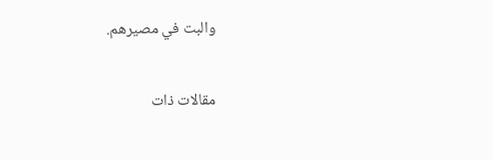والبت في مصيرهم.

مقالات ذات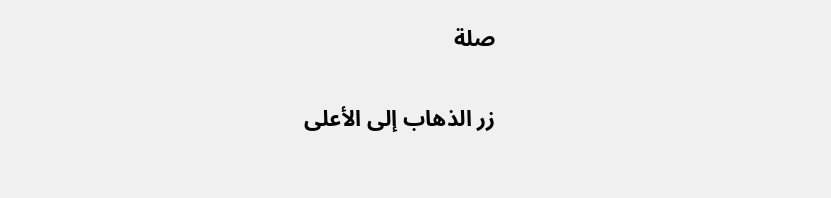صلة

زر الذهاب إلى الأعلى